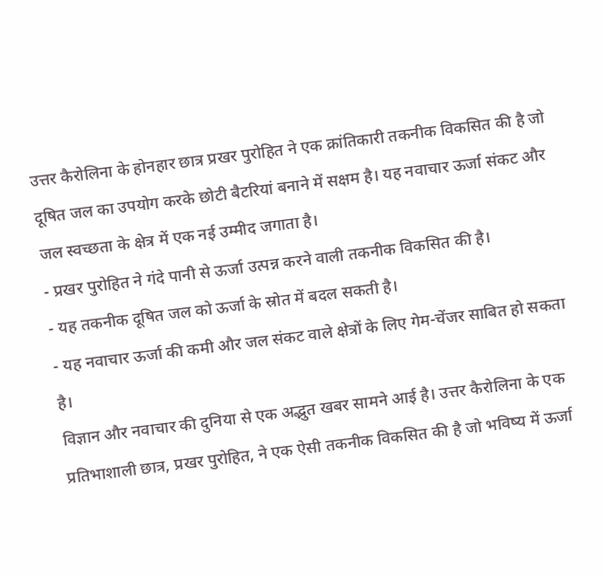उत्तर कैरोलिना के होनहार छात्र प्रखर पुरोहित ने एक क्रांतिकारी तकनीक विकसित की है जो दूषित जल का उपयोग करके छोटी बैटरियां बनाने में सक्षम है। यह नवाचार ऊर्जा संकट और जल स्वच्छता के क्षेत्र में एक नई उम्मीद जगाता है।
- प्रखर पुरोहित ने गंदे पानी से ऊर्जा उत्पन्न करने वाली तकनीक विकसित की है।
- यह तकनीक दूषित जल को ऊर्जा के स्रोत में बदल सकती है।
- यह नवाचार ऊर्जा की कमी और जल संकट वाले क्षेत्रों के लिए गेम-चेंजर साबित हो सकता है।
विज्ञान और नवाचार की दुनिया से एक अद्भुत खबर सामने आई है। उत्तर कैरोलिना के एक प्रतिभाशाली छात्र, प्रखर पुरोहित, ने एक ऐसी तकनीक विकसित की है जो भविष्य में ऊर्जा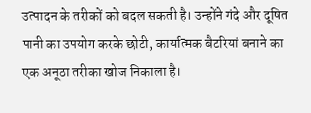उत्पादन के तरीकों को बदल सकती है। उन्होंने गंदे और दूषित पानी का उपयोग करके छोटी, कार्यात्मक बैटरियां बनाने का एक अनूठा तरीका खोज निकाला है।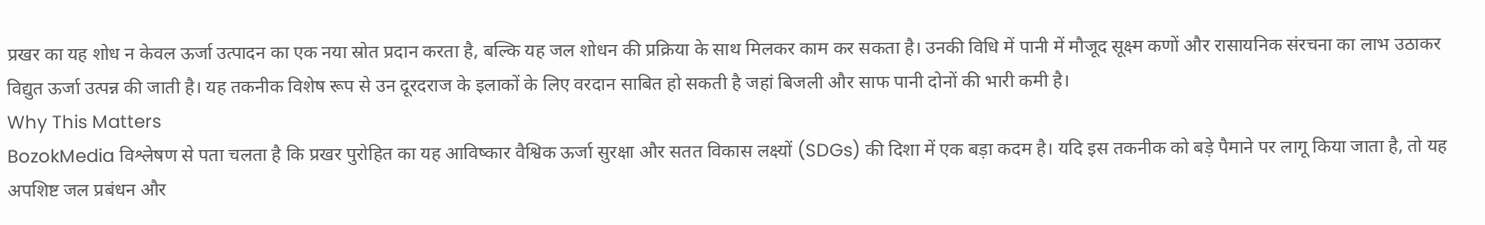प्रखर का यह शोध न केवल ऊर्जा उत्पादन का एक नया स्रोत प्रदान करता है, बल्कि यह जल शोधन की प्रक्रिया के साथ मिलकर काम कर सकता है। उनकी विधि में पानी में मौजूद सूक्ष्म कणों और रासायनिक संरचना का लाभ उठाकर विद्युत ऊर्जा उत्पन्न की जाती है। यह तकनीक विशेष रूप से उन दूरदराज के इलाकों के लिए वरदान साबित हो सकती है जहां बिजली और साफ पानी दोनों की भारी कमी है।
Why This Matters
BozokMedia विश्लेषण से पता चलता है कि प्रखर पुरोहित का यह आविष्कार वैश्विक ऊर्जा सुरक्षा और सतत विकास लक्ष्यों (SDGs) की दिशा में एक बड़ा कदम है। यदि इस तकनीक को बड़े पैमाने पर लागू किया जाता है, तो यह अपशिष्ट जल प्रबंधन और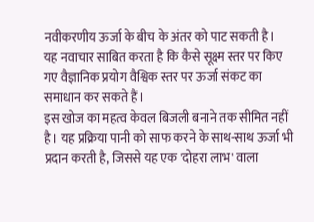नवीकरणीय ऊर्जा के बीच के अंतर को पाट सकती है।
यह नवाचार साबित करता है कि कैसे सूक्ष्म स्तर पर किए गए वैज्ञानिक प्रयोग वैश्विक स्तर पर ऊर्जा संकट का समाधान कर सकते हैं।
इस खोज का महत्व केवल बिजली बनाने तक सीमित नहीं है। यह प्रक्रिया पानी को साफ करने के साथ-साथ ऊर्जा भी प्रदान करती है, जिससे यह एक 'दोहरा लाभ' वाला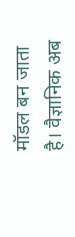मॉडल बन जाता है। वैज्ञानिक अब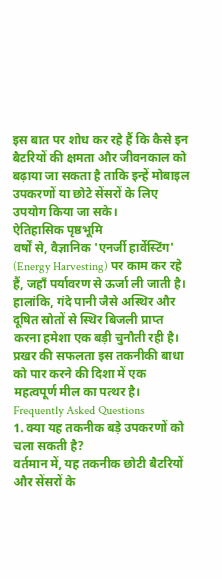इस बात पर शोध कर रहे हैं कि कैसे इन बैटरियों की क्षमता और जीवनकाल को बढ़ाया जा सकता है ताकि इन्हें मोबाइल उपकरणों या छोटे सेंसरों के लिए उपयोग किया जा सके।
ऐतिहासिक पृष्ठभूमि
वर्षों से, वैज्ञानिक 'एनर्जी हार्वेस्टिंग' (Energy Harvesting) पर काम कर रहे हैं, जहाँ पर्यावरण से ऊर्जा ली जाती है। हालांकि, गंदे पानी जैसे अस्थिर और दूषित स्रोतों से स्थिर बिजली प्राप्त करना हमेशा एक बड़ी चुनौती रही है। प्रखर की सफलता इस तकनीकी बाधा को पार करने की दिशा में एक महत्वपूर्ण मील का पत्थर है।
Frequently Asked Questions
1. क्या यह तकनीक बड़े उपकरणों को चला सकती है?
वर्तमान में, यह तकनीक छोटी बैटरियों और सेंसरों के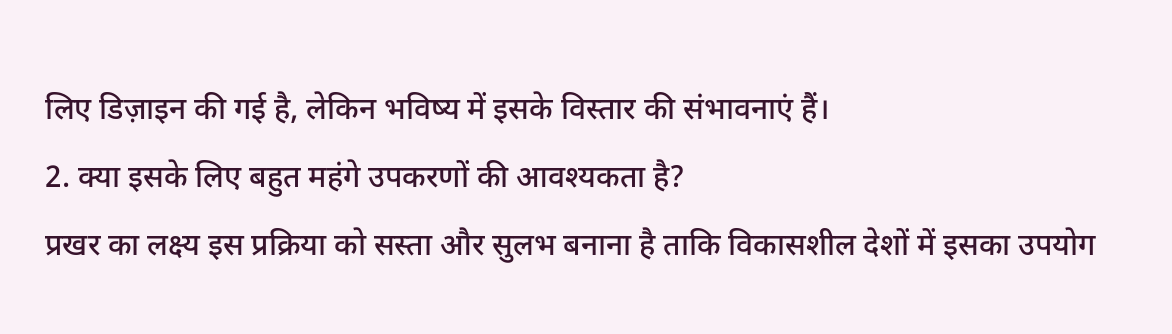लिए डिज़ाइन की गई है, लेकिन भविष्य में इसके विस्तार की संभावनाएं हैं।
2. क्या इसके लिए बहुत महंगे उपकरणों की आवश्यकता है?
प्रखर का लक्ष्य इस प्रक्रिया को सस्ता और सुलभ बनाना है ताकि विकासशील देशों में इसका उपयोग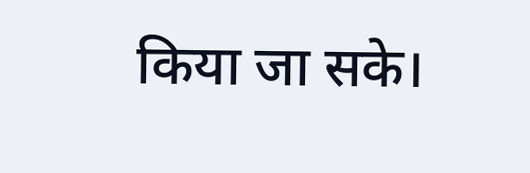किया जा सके।